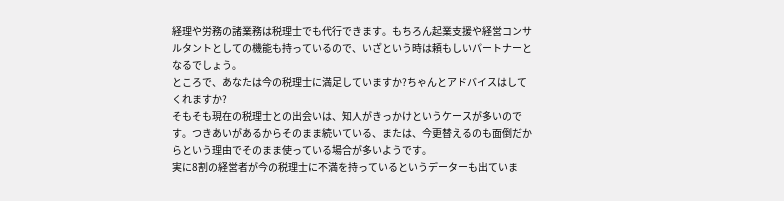経理や労務の諸業務は税理士でも代行できます。もちろん起業支援や経営コンサルタントとしての機能も持っているので、いざという時は頼もしいパートナーとなるでしょう。
ところで、あなたは今の税理士に満足していますか?ちゃんとアドバイスはしてくれますか?
そもそも現在の税理士との出会いは、知人がきっかけというケースが多いのです。つきあいがあるからそのまま続いている、または、今更替えるのも面倒だからという理由でそのまま使っている場合が多いようです。
実に8割の経営者が今の税理士に不満を持っているというデーターも出ていま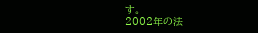す。
2002年の法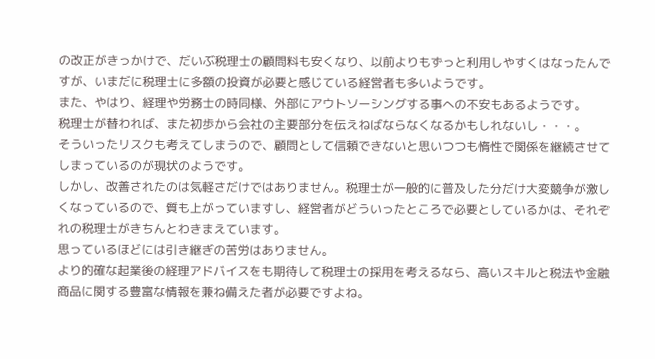の改正がきっかけで、だいぶ税理士の顧問料も安くなり、以前よりもずっと利用しやすくはなったんですが、いまだに税理士に多額の投資が必要と感じている経営者も多いようです。
また、やはり、経理や労務士の時同様、外部にアウトソーシングする事への不安もあるようです。
税理士が替われば、また初歩から会社の主要部分を伝えねばならなくなるかもしれないし・・・。
そういったリスクも考えてしまうので、顧問として信頼できないと思いつつも惰性で関係を継続させてしまっているのが現状のようです。
しかし、改善されたのは気軽さだけではありません。税理士が一般的に普及した分だけ大変競争が激しくなっているので、質も上がっていますし、経営者がどういったところで必要としているかは、それぞれの税理士がきちんとわきまえています。
思っているほどには引き継ぎの苦労はありません。
より的確な起業後の経理アドバイスをも期待して税理士の採用を考えるなら、高いスキルと税法や金融商品に関する豊富な情報を兼ね備えた者が必要ですよね。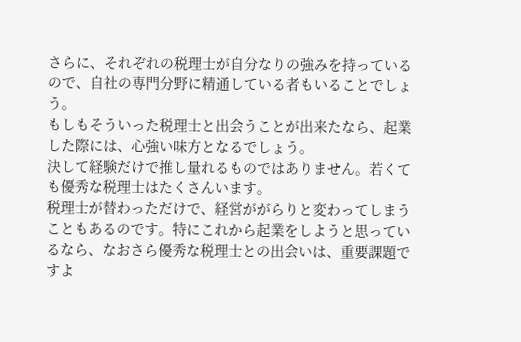さらに、それぞれの税理士が自分なりの強みを持っているので、自社の専門分野に精通している者もいることでしょう。
もしもそういった税理士と出会うことが出来たなら、起業した際には、心強い味方となるでしょう。
決して経験だけで推し量れるものではありません。若くても優秀な税理士はたくさんいます。
税理士が替わっただけで、経営ががらりと変わってしまうこともあるのです。特にこれから起業をしようと思っているなら、なおさら優秀な税理士との出会いは、重要課題ですよ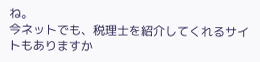ね。
今ネットでも、税理士を紹介してくれるサイトもありますか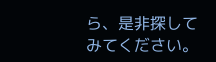ら、是非探してみてください。